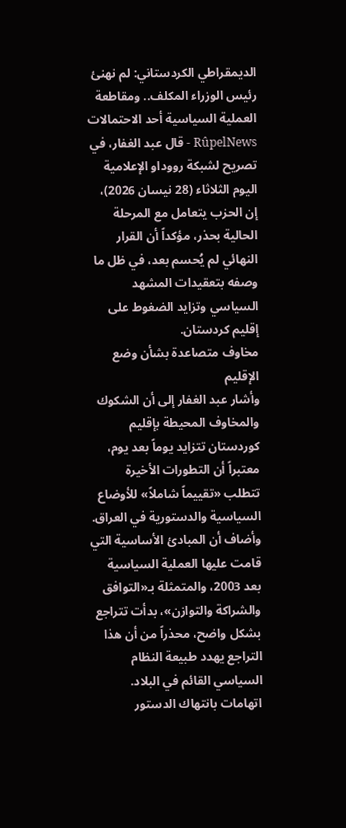الديمقراطي الكردستاني: لم نهنئ رئيس الوزراء المكلف.. ومقاطعة العملية السياسية أحد الاحتمالات
RûpelNews - قال عبد الغفار، في تصريح لشبكة رووداو الإعلامية اليوم الثلاثاء (28 نيسان 2026)، إن الحزب يتعامل مع المرحلة الحالية بحذر، مؤكداً أن القرار النهائي لم يُحسم بعد، في ظل ما وصفه بتعقيدات المشهد السياسي وتزايد الضغوط على إقليم كردستان.
مخاوف متصاعدة بشأن وضع الإقليم
وأشار عبد الغفار إلى أن الشكوك والمخاوف المحيطة بإقليم كوردستان تتزايد يوماً بعد يوم، معتبراً أن التطورات الأخيرة تتطلب «تقييماً شاملاً» للأوضاع السياسية والدستورية في العراق.
وأضاف أن المبادئ الأساسية التي قامت عليها العملية السياسية بعد 2003، والمتمثلة بـ«التوافق والشراكة والتوازن»، بدأت تتراجع بشكل واضح، محذراً من أن هذا التراجع يهدد طبيعة النظام السياسي القائم في البلاد.
اتهامات بانتهاك الدستور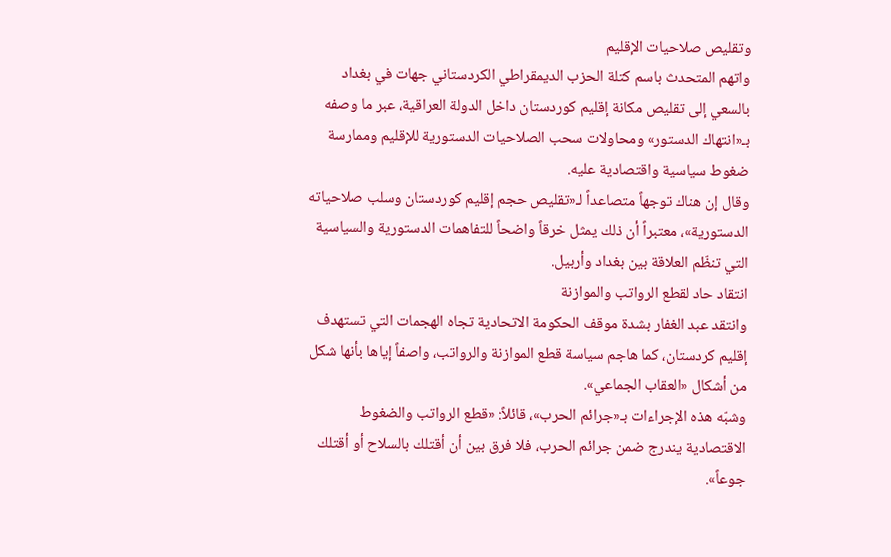وتقليص صلاحيات الإقليم
واتهم المتحدث باسم كتلة الحزب الديمقراطي الكردستاني جهات في بغداد بالسعي إلى تقليص مكانة إقليم كوردستان داخل الدولة العراقية، عبر ما وصفه بـ«انتهاك الدستور» ومحاولات سحب الصلاحيات الدستورية للإقليم وممارسة ضغوط سياسية واقتصادية عليه.
وقال إن هناك توجهاً متصاعداً لـ«تقليص حجم إقليم كوردستان وسلب صلاحياته الدستورية»، معتبراً أن ذلك يمثل خرقاً واضحاً للتفاهمات الدستورية والسياسية التي تنظّم العلاقة بين بغداد وأربيل.
انتقاد حاد لقطع الرواتب والموازنة
وانتقد عبد الغفار بشدة موقف الحكومة الاتحادية تجاه الهجمات التي تستهدف إقليم كردستان، كما هاجم سياسة قطع الموازنة والرواتب، واصفاً إياها بأنها شكل من أشكال «العقاب الجماعي».
وشبّه هذه الإجراءات بـ«جرائم الحرب»، قائلاً: «قطع الرواتب والضغوط الاقتصادية يندرج ضمن جرائم الحرب، فلا فرق بين أن أقتلك بالسلاح أو أقتلك جوعاً».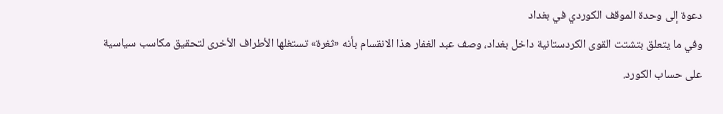دعوة إلى وحدة الموقف الكوردي في بغداد
وفي ما يتعلق بتشتت القوى الكردستانية داخل بغداد، وصف عبد الغفار هذا الانقسام بأنه «ثغرة» تستغلها الأطراف الأخرى لتحقيق مكاسب سياسية على حساب الكورد.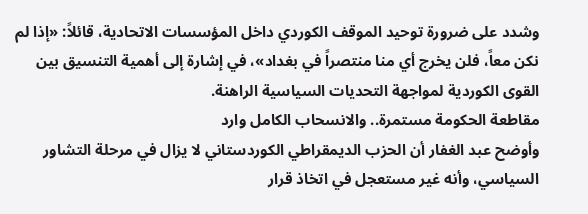وشدد على ضرورة توحيد الموقف الكوردي داخل المؤسسات الاتحادية، قائلاً: «إذا لم نكن معاً، فلن يخرج أي منا منتصراً في بغداد»، في إشارة إلى أهمية التنسيق بين القوى الكوردية لمواجهة التحديات السياسية الراهنة.
مقاطعة الحكومة مستمرة.. والانسحاب الكامل وارد
وأوضح عبد الغفار أن الحزب الديمقراطي الكوردستاني لا يزال في مرحلة التشاور السياسي، وأنه غير مستعجل في اتخاذ قرار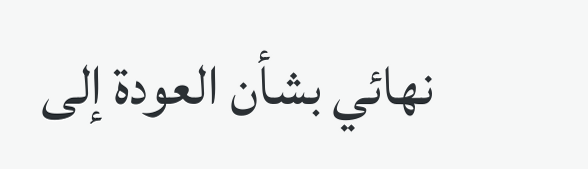نهائي بشأن العودة إلى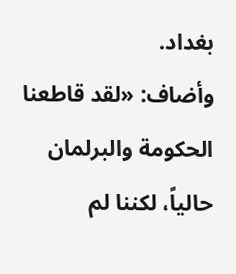بغداد.
وأضاف: «لقد قاطعنا الحكومة والبرلمان حالياً، لكننا لم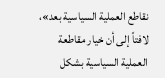نقاطع العملية السياسية بعد»، لافتاً إلى أن خيار مقاطعة العملية السياسية بشكل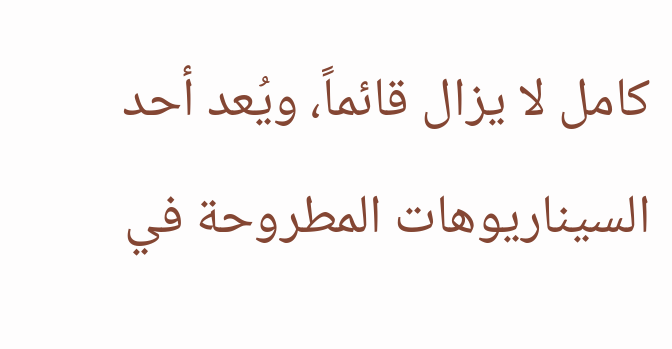كامل لا يزال قائماً، ويُعد أحد السيناريوهات المطروحة في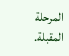المرحلة المقبلة.